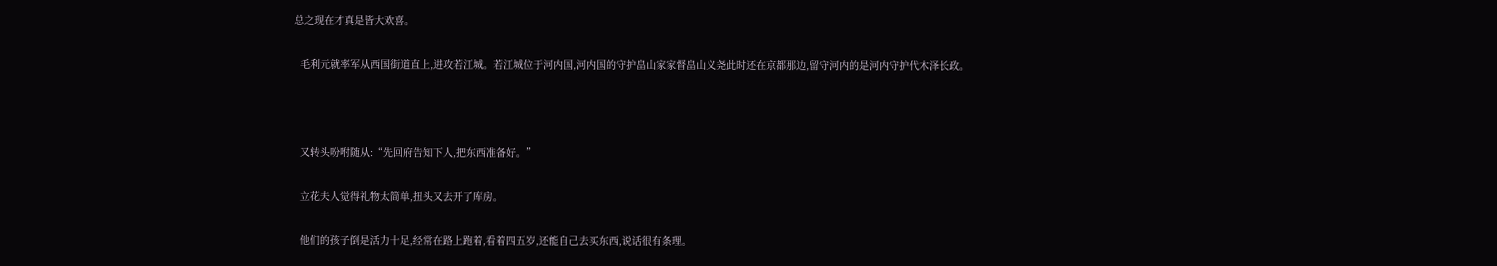总之现在才真是皆大欢喜。

  毛利元就率军从西国街道直上,进攻若江城。若江城位于河内国,河内国的守护畠山家家督畠山义尧此时还在京都那边,留守河内的是河内守护代木泽长政。



  又转头吩咐随从:“先回府告知下人,把东西准备好。”

  立花夫人觉得礼物太简单,扭头又去开了库房。

  他们的孩子倒是活力十足,经常在路上跑着,看着四五岁,还能自己去买东西,说话很有条理。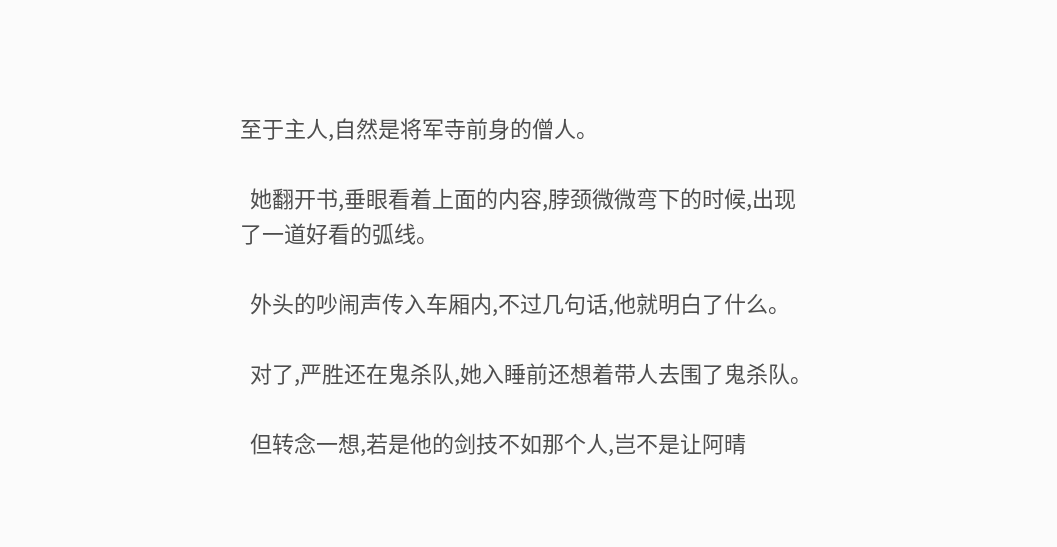至于主人,自然是将军寺前身的僧人。

  她翻开书,垂眼看着上面的内容,脖颈微微弯下的时候,出现了一道好看的弧线。

  外头的吵闹声传入车厢内,不过几句话,他就明白了什么。

  对了,严胜还在鬼杀队,她入睡前还想着带人去围了鬼杀队。

  但转念一想,若是他的剑技不如那个人,岂不是让阿晴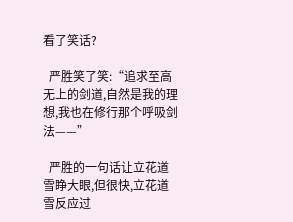看了笑话?

  严胜笑了笑:“追求至高无上的剑道,自然是我的理想,我也在修行那个呼吸剑法——”

  严胜的一句话让立花道雪睁大眼,但很快,立花道雪反应过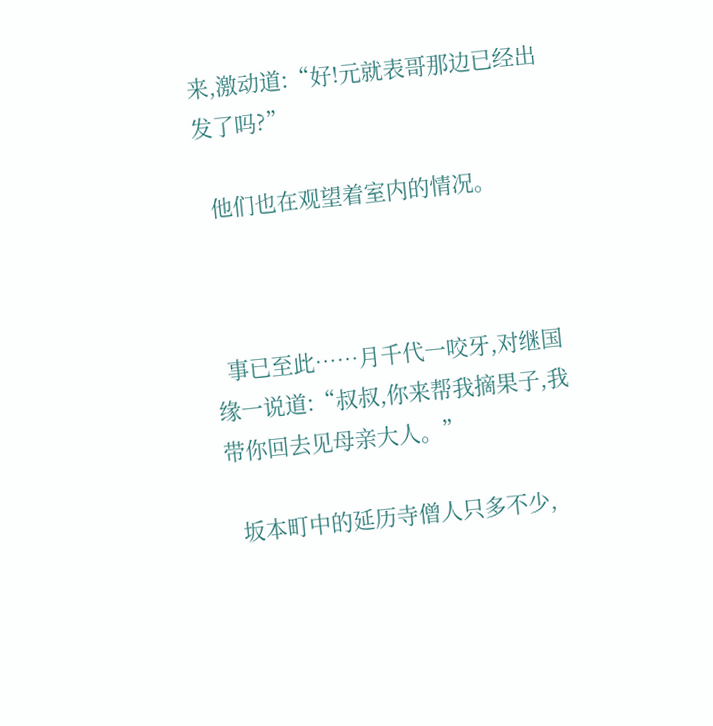来,激动道:“好!元就表哥那边已经出发了吗?”

  他们也在观望着室内的情况。



  事已至此……月千代一咬牙,对继国缘一说道:“叔叔,你来帮我摘果子,我带你回去见母亲大人。”

  坂本町中的延历寺僧人只多不少,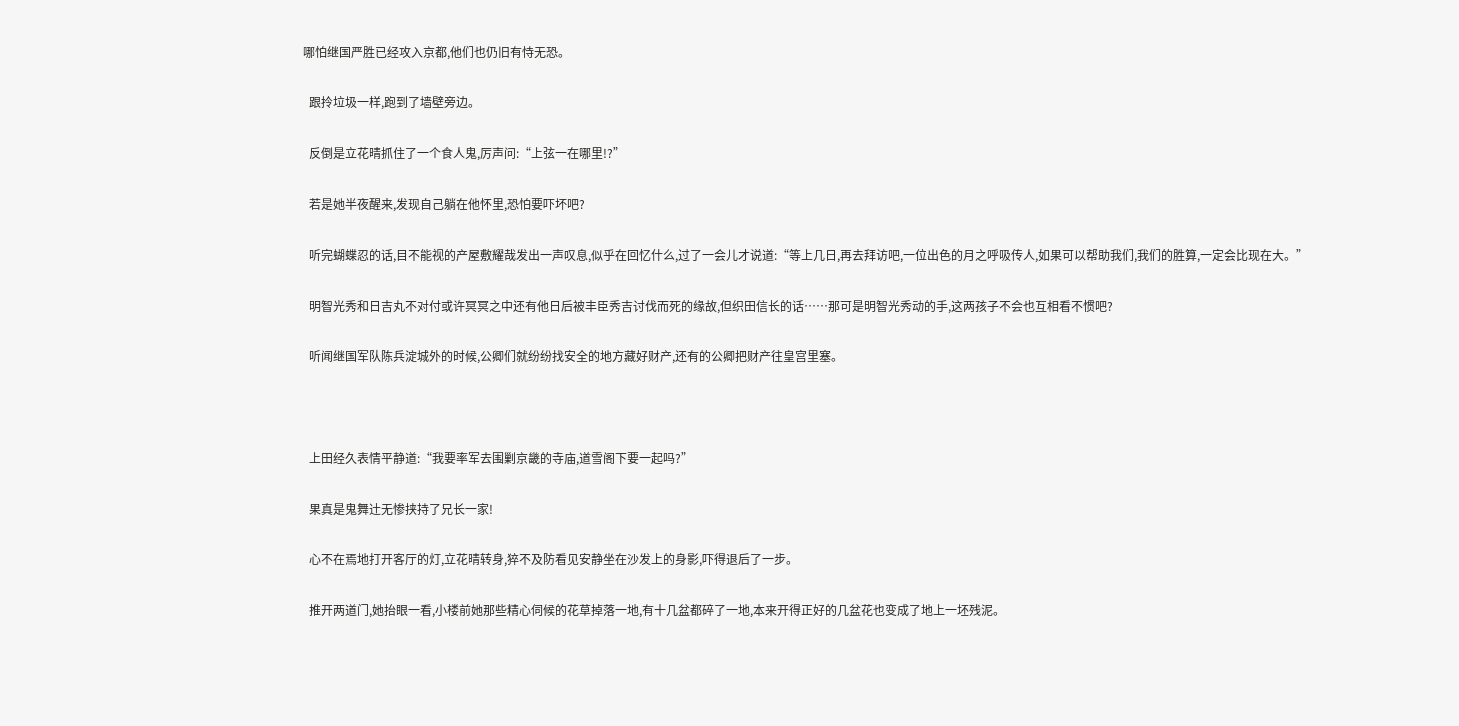哪怕继国严胜已经攻入京都,他们也仍旧有恃无恐。

  跟拎垃圾一样,跑到了墙壁旁边。

  反倒是立花晴抓住了一个食人鬼,厉声问:“上弦一在哪里!?”

  若是她半夜醒来,发现自己躺在他怀里,恐怕要吓坏吧?

  听完蝴蝶忍的话,目不能视的产屋敷耀哉发出一声叹息,似乎在回忆什么,过了一会儿才说道:“等上几日,再去拜访吧,一位出色的月之呼吸传人,如果可以帮助我们,我们的胜算,一定会比现在大。”

  明智光秀和日吉丸不对付或许冥冥之中还有他日后被丰臣秀吉讨伐而死的缘故,但织田信长的话……那可是明智光秀动的手,这两孩子不会也互相看不惯吧?

  听闻继国军队陈兵淀城外的时候,公卿们就纷纷找安全的地方藏好财产,还有的公卿把财产往皇宫里塞。



  上田经久表情平静道:“我要率军去围剿京畿的寺庙,道雪阁下要一起吗?”

  果真是鬼舞辻无惨挟持了兄长一家!

  心不在焉地打开客厅的灯,立花晴转身,猝不及防看见安静坐在沙发上的身影,吓得退后了一步。

  推开两道门,她抬眼一看,小楼前她那些精心伺候的花草掉落一地,有十几盆都碎了一地,本来开得正好的几盆花也变成了地上一坯残泥。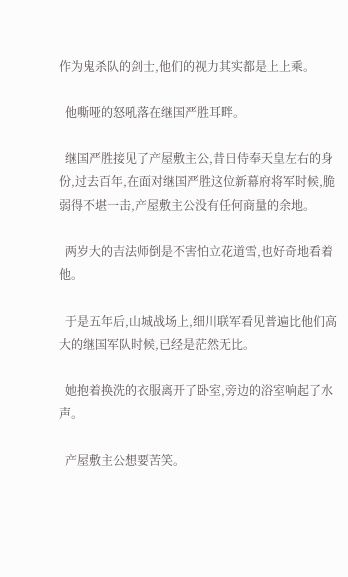作为鬼杀队的剑士,他们的视力其实都是上上乘。

  他嘶哑的怒吼落在继国严胜耳畔。

  继国严胜接见了产屋敷主公,昔日侍奉天皇左右的身份,过去百年,在面对继国严胜这位新幕府将军时候,脆弱得不堪一击,产屋敷主公没有任何商量的余地。

  两岁大的吉法师倒是不害怕立花道雪,也好奇地看着他。

  于是五年后,山城战场上,细川联军看见普遍比他们高大的继国军队时候,已经是茫然无比。

  她抱着换洗的衣服离开了卧室,旁边的浴室响起了水声。

  产屋敷主公想要苦笑。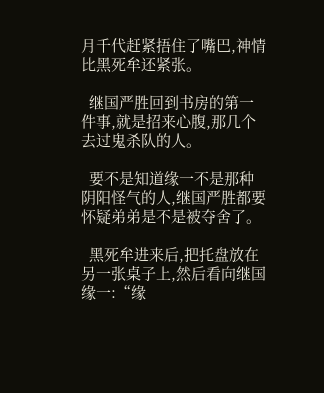月千代赶紧捂住了嘴巴,神情比黑死牟还紧张。

  继国严胜回到书房的第一件事,就是招来心腹,那几个去过鬼杀队的人。

  要不是知道缘一不是那种阴阳怪气的人,继国严胜都要怀疑弟弟是不是被夺舍了。

  黑死牟进来后,把托盘放在另一张桌子上,然后看向继国缘一:“缘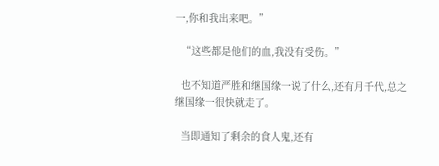一,你和我出来吧。”

  “这些都是他们的血,我没有受伤。”

  也不知道严胜和继国缘一说了什么,还有月千代,总之继国缘一很快就走了。

  当即通知了剩余的食人鬼,还有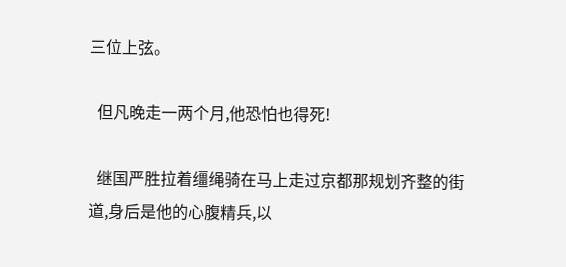三位上弦。

  但凡晚走一两个月,他恐怕也得死!

  继国严胜拉着缰绳骑在马上走过京都那规划齐整的街道,身后是他的心腹精兵,以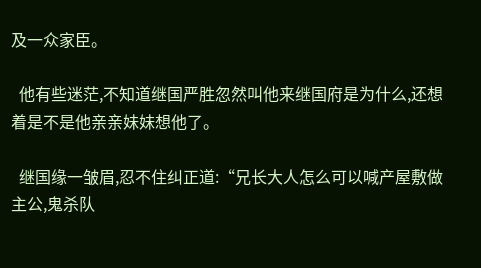及一众家臣。

  他有些迷茫,不知道继国严胜忽然叫他来继国府是为什么,还想着是不是他亲亲妹妹想他了。

  继国缘一皱眉,忍不住纠正道:“兄长大人怎么可以喊产屋敷做主公,鬼杀队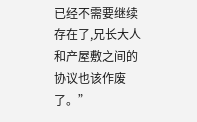已经不需要继续存在了,兄长大人和产屋敷之间的协议也该作废了。”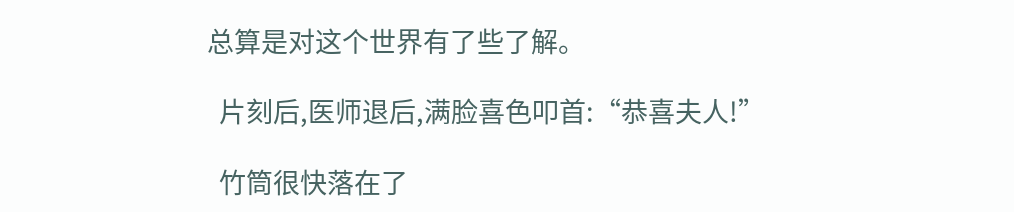总算是对这个世界有了些了解。

  片刻后,医师退后,满脸喜色叩首:“恭喜夫人!”

  竹筒很快落在了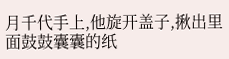月千代手上,他旋开盖子,揪出里面鼓鼓囊囊的纸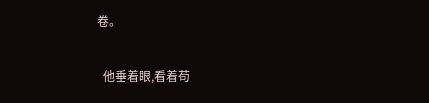卷。

  他垂着眼,看着苟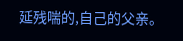延残喘的,自己的父亲。